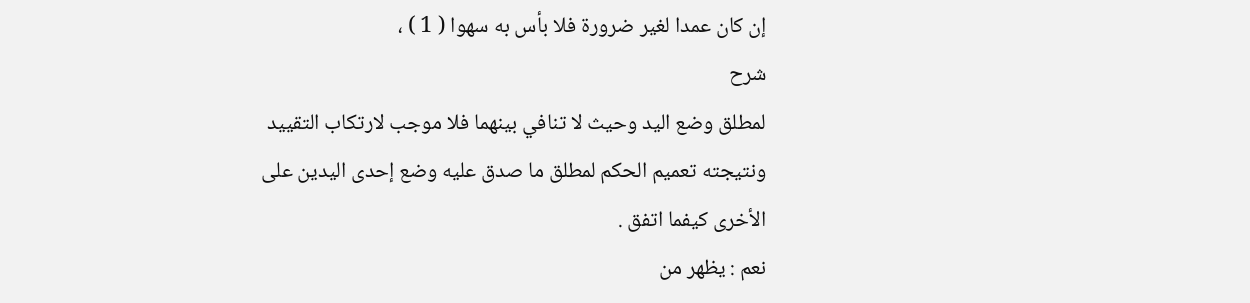إن كان عمدا لغير ضرورة فلا بأس به سهوا ( 1 ) ،
شرح
لمطلق وضع اليد وحيث لا تنافي بينهما فلا موجب لارتكاب التقييد
ونتيجته تعميم الحكم لمطلق ما صدق عليه وضع إحدى اليدين على
الأخرى كيفما اتفق .
نعم : يظهر من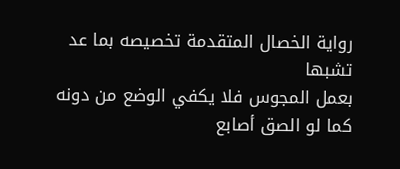رواية الخصال المتقدمة تخصيصه بما عد تشبها
بعمل المجوس فلا يكفي الوضع من دونه كما لو الصق أصابع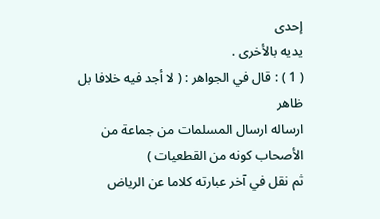إحدى
يديه بالأخرى .
( 1 ) : قال في الجواهر : ( لا أجد فيه خلافا بل ظاهر
ارساله ارسال المسلمات من جماعة من الأصحاب كونه من القطعيات )
ثم نقل في آخر عبارته كلاما عن الرياض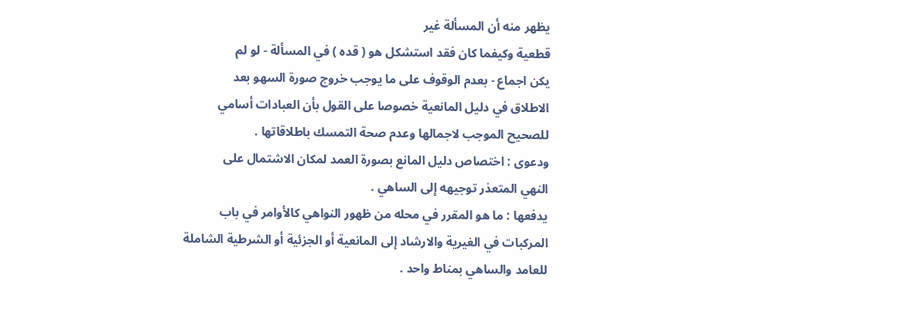يظهر منه أن المسألة غير
قطعية وكيفما كان فقد استشكل هو ( قده ) في المسألة - لو لم
يكن اجماع - بعدم الوقوف على ما يوجب خروج صورة السهو بعد
الاطلاق في دليل المانعية خصوصا على القول بأن العبادات أسامي
للصحيح الموجب لاجمالها وعدم صحة التمسك باطلاقاتها .
ودعوى : اختصاص دليل المانع بصورة العمد لمكان الاشتمال على
النهي المتعذر توجيهه إلى الساهي .
يدفعها : ما هو المقرر في محله من ظهور النواهي كالأوامر في باب
المركبات في الغيرية والارشاد إلى المانعية أو الجزئية أو الشرطية الشاملة
للعامد والساهي بمناط واحد .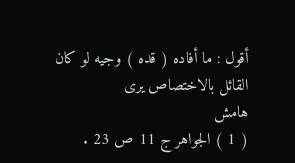أقول : ما أفاده ( قده ) وجيه لو كان القائل بالاختصاص يرى
هامش
( 1 ) الجواهر ج 11 ص 23 .